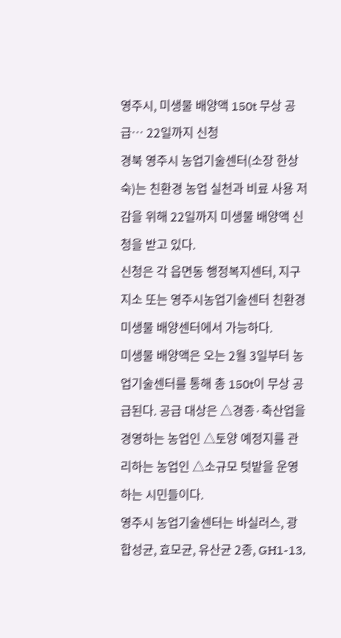영주시, 미생물 배양액 150t 무상 공급… 22일까지 신청
경북 영주시 농업기술센터(소장 한상숙)는 친환경 농업 실천과 비료 사용 저감을 위해 22일까지 미생물 배양액 신청을 받고 있다.
신청은 각 읍면동 행정복지센터, 지구지소 또는 영주시농업기술센터 친환경 미생물 배양센터에서 가능하다.
미생물 배양액은 오는 2월 3일부터 농업기술센터를 통해 총 150t이 무상 공급된다. 공급 대상은 △경종·축산업을 경영하는 농업인 △토양 예정지를 관리하는 농업인 △소규모 텃밭을 운영하는 시민들이다.
영주시 농업기술센터는 바실러스, 광합성균, 효모균, 유산균 2종, GH1-13,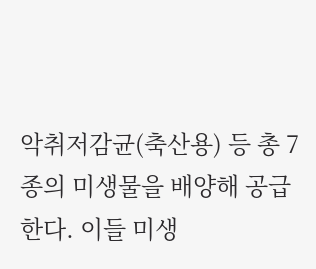악취저감균(축산용) 등 총 7종의 미생물을 배양해 공급한다. 이들 미생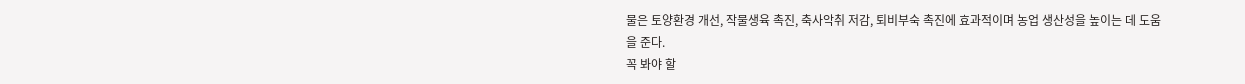물은 토양환경 개선, 작물생육 촉진, 축사악취 저감, 퇴비부숙 촉진에 효과적이며 농업 생산성을 높이는 데 도움을 준다.
꼭 봐야 할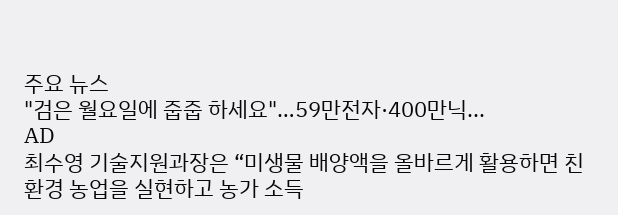주요 뉴스
"검은 월요일에 줍줍 하세요"…59만전자·400만닉...
AD
최수영 기술지원과장은 “미생물 배양액을 올바르게 활용하면 친환경 농업을 실현하고 농가 소득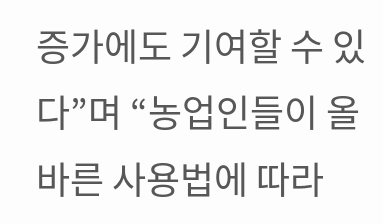증가에도 기여할 수 있다”며 “농업인들이 올바른 사용법에 따라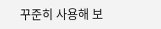꾸준히 사용해 보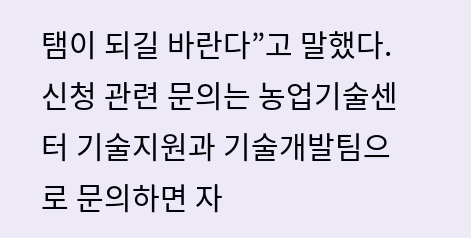탬이 되길 바란다”고 말했다.
신청 관련 문의는 농업기술센터 기술지원과 기술개발팀으로 문의하면 자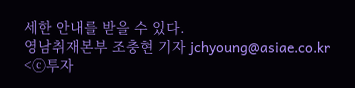세한 안내를 받을 수 있다.
영남취재본부 조충현 기자 jchyoung@asiae.co.kr
<ⓒ투자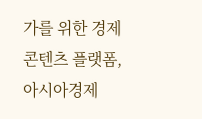가를 위한 경제콘텐츠 플랫폼, 아시아경제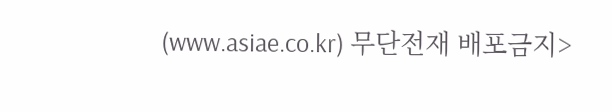(www.asiae.co.kr) 무단전재 배포금지>